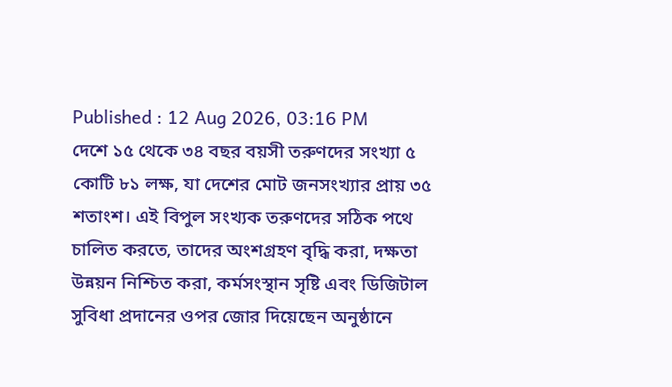Published : 12 Aug 2026, 03:16 PM
দেশে ১৫ থেকে ৩৪ বছর বয়সী তরুণদের সংখ্যা ৫ কোটি ৮১ লক্ষ, যা দেশের মোট জনসংখ্যার প্রায় ৩৫ শতাংশ। এই বিপুল সংখ্যক তরুণদের সঠিক পথে চালিত করতে, তাদের অংশগ্রহণ বৃদ্ধি করা, দক্ষতা উন্নয়ন নিশ্চিত করা, কর্মসংস্থান সৃষ্টি এবং ডিজিটাল সুবিধা প্রদানের ওপর জোর দিয়েছেন অনুষ্ঠানে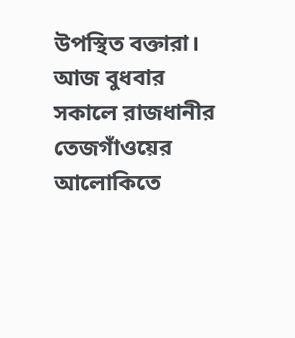উপস্থিত বক্তারা। আজ বুধবার সকালে রাজধানীর তেজগাঁওয়ের আলোকিতে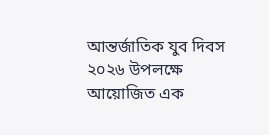আন্তর্জাতিক যুব দিবস ২০২৬ উপলক্ষে আয়োজিত এক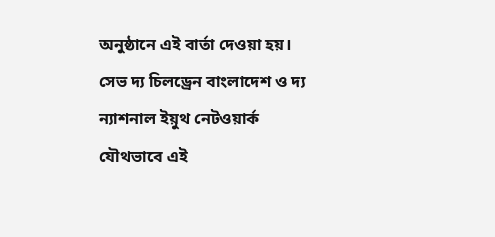অনুষ্ঠানে এই বার্তা দেওয়া হয়। সেভ দ্য চিলড্রেন বাংলাদেশ ও দ্য ন্যাশনাল ইয়ুথ নেটওয়ার্ক যৌথভাবে এই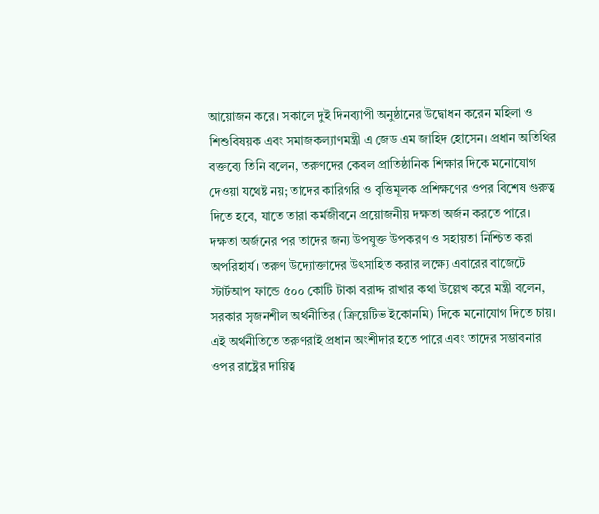আয়োজন করে। সকালে দুই দিনব্যাপী অনুষ্ঠানের উদ্বোধন করেন মহিলা ও শিশুবিষয়ক এবং সমাজকল্যাণমন্ত্রী এ জেড এম জাহিদ হোসেন। প্রধান অতিথির বক্তব্যে তিনি বলেন, তরুণদের কেবল প্রাতিষ্ঠানিক শিক্ষার দিকে মনোযোগ দেওয়া যথেষ্ট নয়; তাদের কারিগরি ও বৃত্তিমূলক প্রশিক্ষণের ওপর বিশেষ গুরুত্ব দিতে হবে, যাতে তারা কর্মজীবনে প্রয়োজনীয় দক্ষতা অর্জন করতে পারে। দক্ষতা অর্জনের পর তাদের জন্য উপযুক্ত উপকরণ ও সহায়তা নিশ্চিত করা অপরিহার্য। তরুণ উদ্যোক্তাদের উৎসাহিত করার লক্ষ্যে এবারের বাজেটে স্টার্টআপ ফান্ডে ৫০০ কোটি টাকা বরাদ্দ রাখার কথা উল্লেখ করে মন্ত্রী বলেন, সরকার সৃজনশীল অর্থনীতির (ক্রিয়েটিভ ইকোনমি) দিকে মনোযোগ দিতে চায়।
এই অর্থনীতিতে তরুণরাই প্রধান অংশীদার হতে পারে এবং তাদের সম্ভাবনার ওপর রাষ্ট্রের দায়িত্ব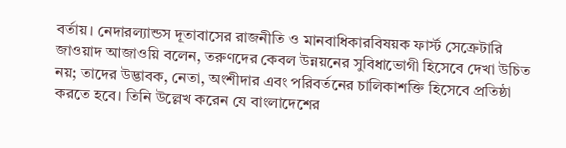বর্তায়। নেদারল্যান্ডস দূতাবাসের রাজনীতি ও মানবাধিকারবিষয়ক ফার্স্ট সেক্রেটারি জাওয়াদ আজাওয়ি বলেন, তরুণদের কেবল উন্নয়নের সুবিধাভোগী হিসেবে দেখা উচিত নয়; তাদের উদ্ভাবক, নেতা, অংশীদার এবং পরিবর্তনের চালিকাশক্তি হিসেবে প্রতিষ্ঠা করতে হবে। তিনি উল্লেখ করেন যে বাংলাদেশের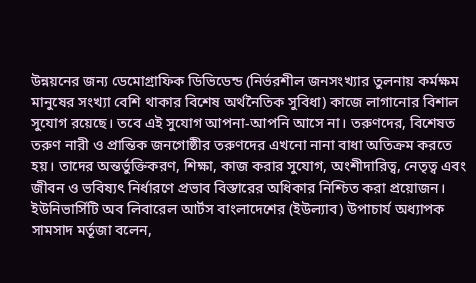উন্নয়নের জন্য ডেমোগ্রাফিক ডিভিডেন্ড (নির্ভরশীল জনসংখ্যার তুলনায় কর্মক্ষম মানুষের সংখ্যা বেশি থাকার বিশেষ অর্থনৈতিক সুবিধা) কাজে লাগানোর বিশাল সুযোগ রয়েছে। তবে এই সুযোগ আপনা-আপনি আসে না। তরুণদের, বিশেষত তরুণ নারী ও প্রান্তিক জনগোষ্ঠীর তরুণদের এখনো নানা বাধা অতিক্রম করতে হয়। তাদের অন্তর্ভুক্তিকরণ, শিক্ষা, কাজ করার সুযোগ, অংশীদারিত্ব, নেতৃত্ব এবং জীবন ও ভবিষ্যৎ নির্ধারণে প্রভাব বিস্তারের অধিকার নিশ্চিত করা প্রয়োজন। ইউনিভার্সিটি অব লিবারেল আর্টস বাংলাদেশের (ইউল্যাব) উপাচার্য অধ্যাপক সামসাদ মর্তূজা বলেন,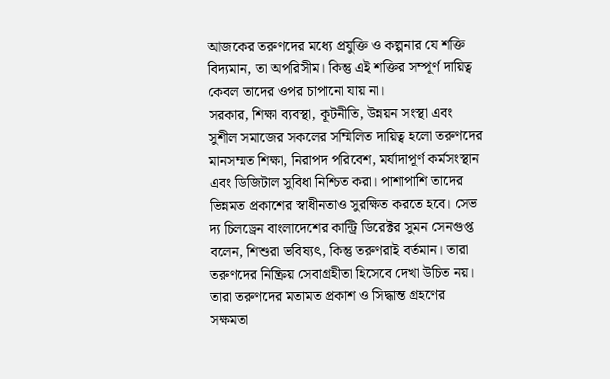আজকের তরুণদের মধ্যে প্রযুক্তি ও কল্পনার যে শক্তি বিদ্যমান, তা অপরিসীম। কিন্তু এই শক্তির সম্পূর্ণ দায়িত্ব কেবল তাদের ওপর চাপানো যায় না।
সরকার, শিক্ষা ব্যবস্থা, কূটনীতি, উন্নয়ন সংস্থা এবং সুশীল সমাজের সকলের সম্মিলিত দায়িত্ব হলো তরুণদের মানসম্মত শিক্ষা, নিরাপদ পরিবেশ, মর্যাদাপূর্ণ কর্মসংস্থান এবং ডিজিটাল সুবিধা নিশ্চিত করা। পাশাপাশি তাদের ভিন্নমত প্রকাশের স্বাধীনতাও সুরক্ষিত করতে হবে। সেভ দ্য চিলড্রেন বাংলাদেশের কান্ট্রি ডিরেক্টর সুমন সেনগুপ্ত বলেন, শিশুরা ভবিষ্যৎ, কিন্তু তরুণরাই বর্তমান। তারা তরুণদের নিষ্ক্রিয় সেবাগ্রহীতা হিসেবে দেখা উচিত নয়। তারা তরুণদের মতামত প্রকাশ ও সিদ্ধান্ত গ্রহণের সক্ষমতা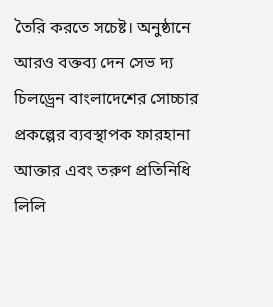তৈরি করতে সচেষ্ট। অনুষ্ঠানে আরও বক্তব্য দেন সেভ দ্য চিলড্রেন বাংলাদেশের সোচ্চার প্রকল্পের ব্যবস্থাপক ফারহানা আক্তার এবং তরুণ প্রতিনিধি লিলি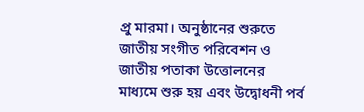প্রু মারমা। অনুষ্ঠানের শুরুতে জাতীয় সংগীত পরিবেশন ও জাতীয় পতাকা উত্তোলনের মাধ্যমে শুরু হয় এবং উদ্বোধনী পর্ব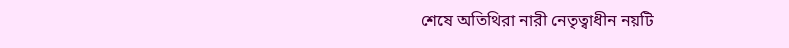শেষে অতিথিরা নারী নেতৃত্বাধীন নয়টি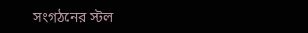সংগঠনের স্টল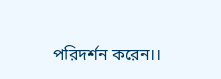পরিদর্শন করেন।।